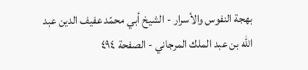بهجة النفوس والأسرار - الشيخ أبي محمّد عفيف الدين عبد الله بن عبد الملك المرجاني - الصفحة ٤٩٤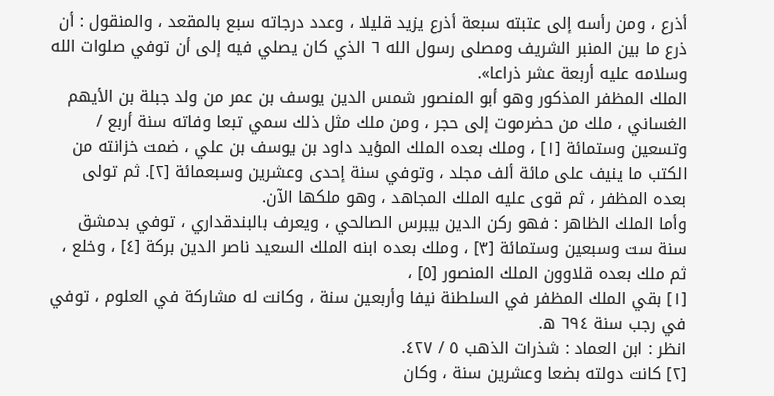أذرع ، ومن رأسه إلى عتبته سبعة أذرع يزيد قليلا ، وعدد درجاته سبع بالمقعد ، والمنقول : أن ذرع ما بين المنبر الشريف ومصلى رسول الله ٦ الذي كان يصلي فيه إلى أن توفي صلوات الله وسلامه عليه أربعة عشر ذراعا».
الملك المظفر المذكور وهو أبو المنصور شمس الدين يوسف بن عمر من ولد جبلة بن الأيهم الغساني ، ملك من حضرموت إلى حجر ، ومن ملك مثل ذلك سمي تبعا وفاته سنة أربع / وتسعين وستمائة [١] ، وملك بعده الملك المؤيد داود بن يوسف بن علي ، ضمت خزانته من الكتب ما ينيف على مائة ألف مجلد ، وتوفي سنة إحدى وعشرين وسبعمائة [٢]. ثم تولى بعده المظفر ، ثم قوى عليه الملك المجاهد ، وهو ملكها الآن.
وأما الملك الظاهر : فهو ركن الدين بيبرس الصالحي ، ويعرف بالبندقداري ، توفي بدمشق سنة ست وسبعين وستمائة [٣] ، وملك بعده ابنه الملك السعيد ناصر الدين بركة [٤] ، وخلع ، ثم ملك بعده قلاوون الملك المنصور [٥] ،
[١] بقي الملك المظفر في السلطنة نيفا وأربعين سنة ، وكانت له مشاركة في العلوم ، توفي في رجب سنة ٦٩٤ ه.
انظر : ابن العماد : شذرات الذهب ٥ / ٤٢٧.
[٢] كانت دولته بضعا وعشرين سنة ، وكان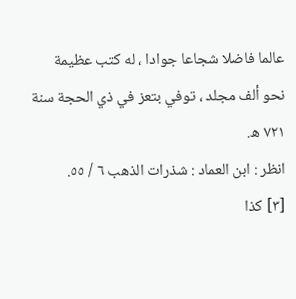عالما فاضلا شجاعا جوادا ، له كتب عظيمة نحو ألف مجلد ، توفي بتعز في ذي الحجة سنة ٧٢١ ه.
انظر : ابن العماد : شذرات الذهب ٦ / ٥٥.
[٣] كذا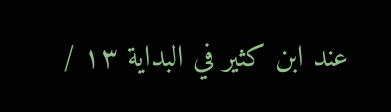عند ابن كثير في البداية ١٣ /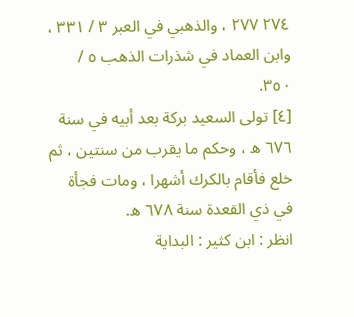٢٧٤ ٢٧٧ ، والذهبي في العبر ٣ / ٣٣١ ، وابن العماد في شذرات الذهب ٥ / ٣٥٠.
[٤] تولى السعيد بركة بعد أبيه في سنة ٦٧٦ ه ، وحكم ما يقرب من سنتين ، ثم خلع فأقام بالكرك أشهرا ، ومات فجأة في ذي القعدة سنة ٦٧٨ ه.
انظر : ابن كثير : البداية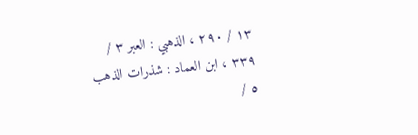١٣ / ٢٩٠ ، الذهبي : العبر ٣ / ٣٣٩ ، ابن العماد : شذرات الذهب ٥ /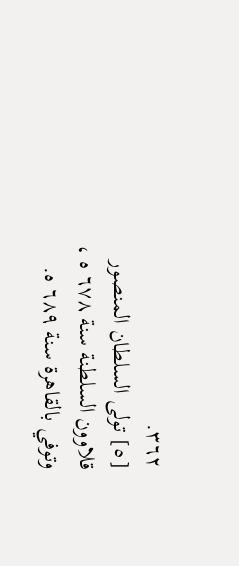٣٦٢.
[٥] تولى السلطان المنصور قلاوون السلطنة سنة ٦٧٨ ه ، وتوفي بالقاهرة سنة ٦٨٩ ه.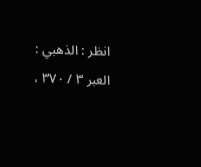انظر : الذهبي : العبر ٣ / ٣٧٠ ،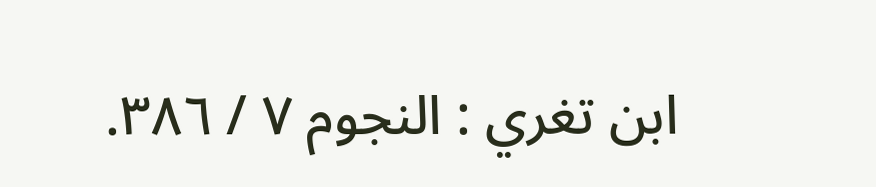ابن تغري : النجوم ٧ / ٣٨٦.